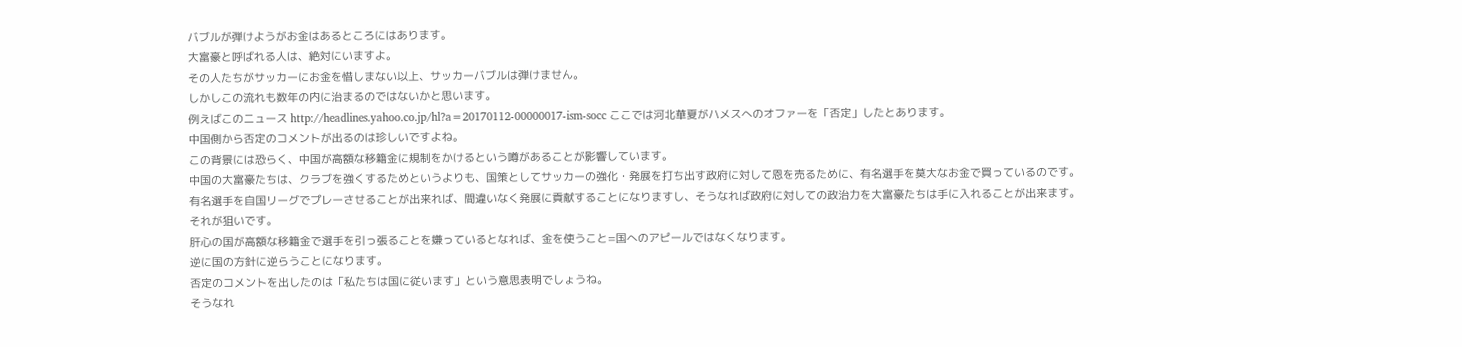バブルが弾けようがお金はあるところにはあります。
大富豪と呼ばれる人は、絶対にいますよ。
その人たちがサッカーにお金を惜しまない以上、サッカーバブルは弾けません。
しかしこの流れも数年の内に治まるのではないかと思います。
例えばこのニュース http://headlines.yahoo.co.jp/hl?a=20170112-00000017-ism-socc ここでは河北華夏がハメスへのオファーを「否定」したとあります。
中国側から否定のコメントが出るのは珍しいですよね。
この背景には恐らく、中国が高額な移籍金に規制をかけるという噂があることが影響しています。
中国の大富豪たちは、クラブを強くするためというよりも、国策としてサッカーの強化・発展を打ち出す政府に対して恩を売るために、有名選手を莫大なお金で買っているのです。
有名選手を自国リーグでプレーさせることが出来れば、間違いなく発展に貢献することになりますし、そうなれば政府に対しての政治力を大富豪たちは手に入れることが出来ます。
それが狙いです。
肝心の国が高額な移籍金で選手を引っ張ることを嫌っているとなれば、金を使うこと=国へのアピールではなくなります。
逆に国の方針に逆らうことになります。
否定のコメントを出したのは「私たちは国に従います」という意思表明でしょうね。
そうなれ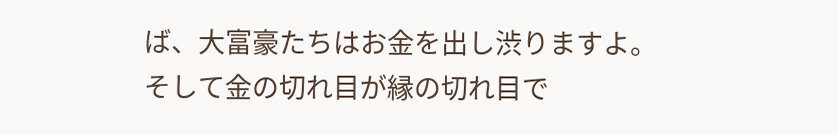ば、大富豪たちはお金を出し渋りますよ。
そして金の切れ目が縁の切れ目で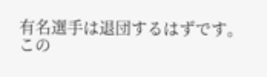有名選手は退団するはずです。
この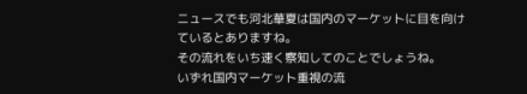ニュースでも河北華夏は国内のマーケットに目を向けているとありますね。
その流れをいち速く察知してのことでしょうね。
いずれ国内マーケット重視の流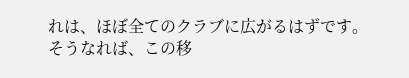れは、ほぼ全てのクラブに広がるはずです。
そうなれば、この移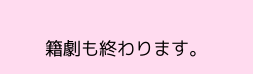籍劇も終わります。